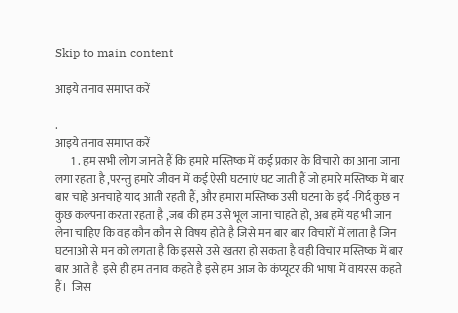Skip to main content

आइये तनाव समाप्त करें

.                                                                                                                                                                                                                                    आइये तनाव समाप्त करें
       1 . हम सभी लोग जानते हैं कि हमारे मस्तिष्क में कई प्रकार के विचारो का आना जाना लगा रहता है ,परन्तु हमारे जीवन में कई ऐसी घटनाएं घट जाती हैं जो हमारे मस्तिष्क में बार बार चाहे अनचाहे याद आती रहती हैं, और हमारा मस्तिष्क उसी घटना के इर्द -गिर्द कुछ न कुछ कल्पना करता रहता है ,जब की हम उसे भूल जाना चाहते हो, अब हमें यह भी जान लेना चाहिए कि वह कौन कौन से विषय होते है जिसे मन बार बार विचारों में लाता है जिन  घटनाओ से मन को लगता है कि इससे उसे खतरा हो सकता है वही विचार मस्तिष्क में बार बार आते है  इसे ही हम तनाव कहते है इसे हम आज के कंप्यूटर की भाषा में वायरस कहते हैं।  जिस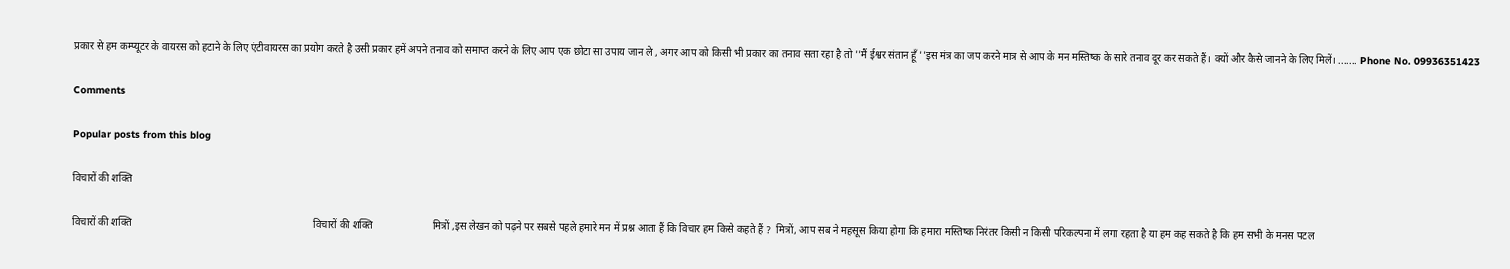प्रकार से हम कम्प्यूटर के वायरस को हटाने के लिए एंटीवायरस का प्रयोग करते है उसी प्रकार हमें अपने तनाव को समाप्त करने के लिए आप एक छोटा सा उपाय जान ले , अगर आप को किसी भी प्रकार का तनाव सता रहा है तो ''मैं ईश्वर संतान हूँ ''इस मंत्र का जप करने मात्र से आप के मन मस्तिष्क के सारे तनाव दूर कर सकते हैं। क्यों और कैसे जानने के लिए मिलें। ....... Phone No. 09936351423

Comments

Popular posts from this blog

विचारों की शक्ति

विचारों की शक्ति                                                                      विचारों की शक्ति                       मित्रों ,इस लेखन को पढ़ने पर सबसे पहले हमारे मन में प्रश्न आता हैं कि विचार हम किसे कहते हैं ?  मित्रों, आप सब ने महसूस किया होगा कि हमारा मस्तिष्क निरंतर किसी न किसी परिकल्पना में लगा रहता है या हम कह सकते है कि हम सभी के मनस पटल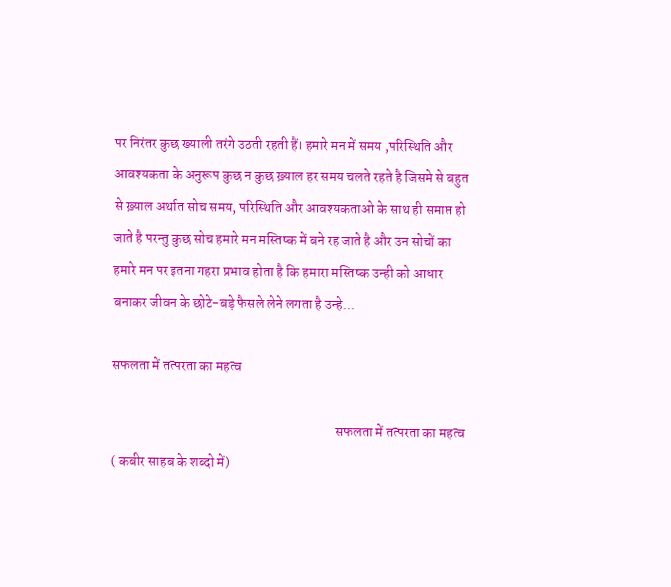पर निरंतर कुछ ख्याली तरंगे उठती रहती हैं। हमारे मन में समय ,परिस्थिति और आवश्यकता के अनुरूप कुछ न कुछ ख़्याल हर समय चलते रहते है जिसमे से बहुत से ख़्याल अर्थात सोच समय, परिस्थिति और आवश्यकताओ के साथ ही समाप्त हो जाते है परन्तु कुछ सोच हमारे मन मस्तिष्क में बने रह जाते है और उन सोचों का हमारे मन पर इतना गहरा प्रभाव होता है कि हमारा मस्तिष्क उन्ही को आधार बनाकर जीवन के छोटे-बड़े फैसले लेने लगता है उन्हे...

सफलता में तत्परता का महत्व

                                                                                 सफलता में तत्परता का महत्व                                                                                  ( कबीर साहब के शब्दो में)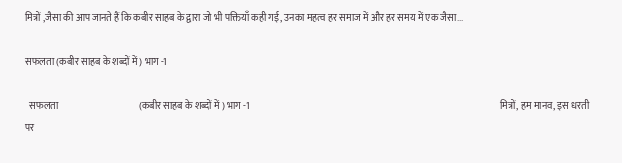मित्रों ,जैसा की आप जानते हैं कि कबीर साहब के द्वारा जो भी पक्तियाँ कही गई, उनका महत्व हर समाज में और हर समय में एक जैसा...

सफलता (कबीर साहब के शब्दों में ) भाग -1

  सफलता                                          (कबीर साहब के शब्दों में ) भाग -1                                                                                                                                   मित्रों, हम मानव, इस धरती पर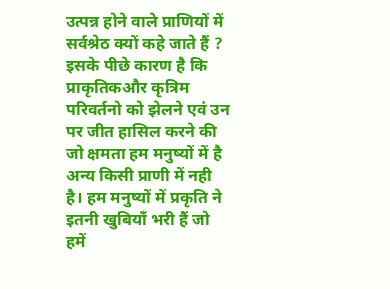उत्पन्न होने वाले प्राणियों में सर्वश्रेठ क्यों कहे जाते हैं ? इसके पीछे कारण है कि प्राकृतिकऔर कृत्रिम परिवर्तनो को झेलने एवं उन पर जीत हासिल करने की जो क्षमता हम मनुष्यों में है अन्य किसी प्राणी में नही है। हम मनुष्यों में प्रकृति ने इतनी खुबियाँ भरी हैं जो हमें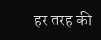हर तरह की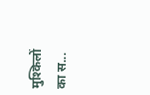मुश्किलों का स...